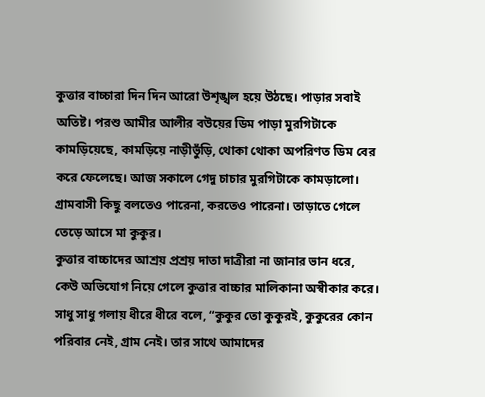কুত্তার বাচ্চারা দিন দিন আরো উশৃঙ্খল হয়ে উঠছে। পাড়ার সবাই অতিষ্ট। পরশু আমীর আলীর বউয়ের ডিম পাড়া মুরগিটাকে কামড়িয়েছে, কামড়িয়ে নাড়ীভুঁড়ি, থোকা থোকা অপরিণত ডিম বের করে ফেলেছে। আজ সকালে গেদু চাচার মুরগিটাকে কামড়ালো। গ্রামবাসী কিছু বলতেও পারেনা, করতেও পারেনা। তাড়াতে গেলে তেড়ে আসে মা কুকুর।
কুত্তার বাচ্চাদের আশ্রয় প্রশ্রয় দাতা দাত্রীরা না জানার ভান ধরে, কেউ অভিযোগ নিয়ে গেলে কুত্তার বাচ্চার মালিকানা অস্বীকার করে। সাধু সাধু গলায় ধীরে ধীরে বলে, “কুকুর তো কুকুরই, কুকুরের কোন পরিবার নেই, গ্রাম নেই। তার সাথে আমাদের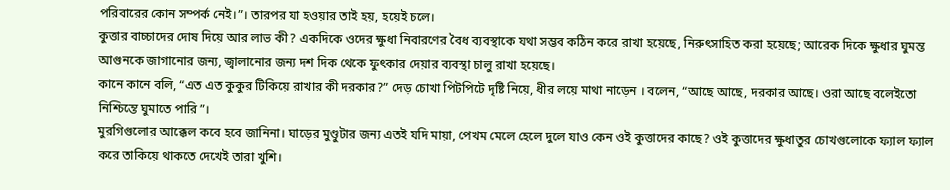পরিবারের কোন সম্পর্ক নেই।”। তারপর যা হওয়ার তাই হয়, হয়েই চলে।
কুত্তার বাচ্চাদের দোষ দিয়ে আর লাভ কী? একদিকে ওদের ক্ষুধা নিবারণের বৈধ ব্যবস্থাকে যথা সম্ভব কঠিন করে রাখা হয়েছে, নিরুৎসাহিত করা হয়েছে; আরেক দিকে ক্ষুধার ঘুমন্ত আগুনকে জাগানোর জন্য, জ্বালানোর জন্য দশ দিক থেকে ফুৎকার দেয়ার ব্যবস্থা চালু রাখা হয়েছে।
কানে কানে বলি, “এত এত কুকুর টিকিয়ে রাখার কী দরকার?” দেড় চোখা পিটপিটে দৃষ্টি নিয়ে, ধীর লয়ে মাথা নাড়েন । বলেন, “আছে আছে, দরকার আছে। ওরা আছে বলেইতো নিশ্চিন্তে ঘুমাতে পারি”।
মুরগিগুলোর আক্কেল কবে হবে জানিনা। ঘাড়ের মুণ্ডুটার জন্য এতই যদি মায়া, পেখম মেলে হেলে দুলে যাও কেন ওই কুত্তাদের কাছে? ওই কুত্তাদের ক্ষুধাতুর চোখগুলোকে ফ্যাল ফ্যাল করে তাকিয়ে থাকতে দেখেই তারা খুশি।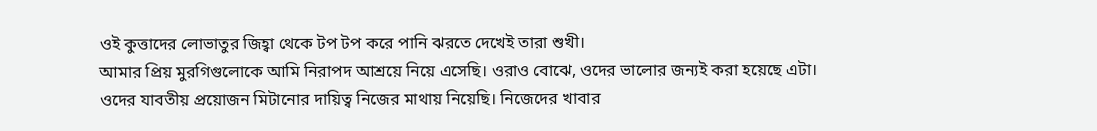ওই কুত্তাদের লোভাতুর জিহ্বা থেকে টপ টপ করে পানি ঝরতে দেখেই তারা শুখী।
আমার প্রিয় মুরগিগুলোকে আমি নিরাপদ আশ্রয়ে নিয়ে এসেছি। ওরাও বোঝে, ওদের ভালোর জন্যই করা হয়েছে এটা। ওদের যাবতীয় প্রয়োজন মিটানোর দায়িত্ব নিজের মাথায় নিয়েছি। নিজেদের খাবার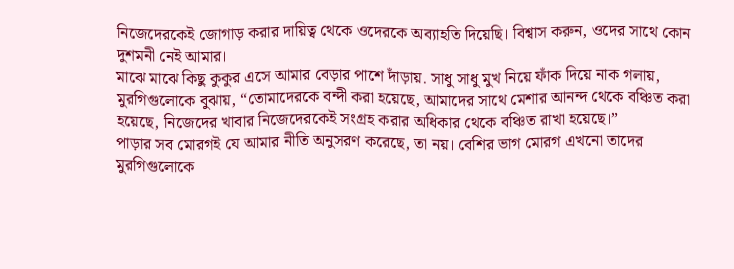নিজেদেরকেই জোগাড় করার দায়িত্ব থেকে ওদেরকে অব্যাহতি দিয়েছি। বিশ্বাস করুন, ওদের সাথে কোন দুশমনী নেই আমার।
মাঝে মাঝে কিছু কুকুর এসে আমার বেড়ার পাশে দাঁড়ায়. সাধু সাধু মুখ নিয়ে ফাঁক দিয়ে নাক গলায়, মুরগিগুলোকে বুঝায়, “তোমাদেরকে বন্দী করা হয়েছে, আমাদের সাথে মেশার আনন্দ থেকে বঞ্চিত করা হয়েছে, নিজেদের খাবার নিজেদেরকেই সংগ্রহ করার অধিকার থেকে বঞ্চিত রাখা হয়েছে।”
পাড়ার সব মোরগই যে আমার নীতি অনুসরণ করেছে, তা নয়। বেশির ভাগ মোরগ এখনো তাদের মুরগিগুলোকে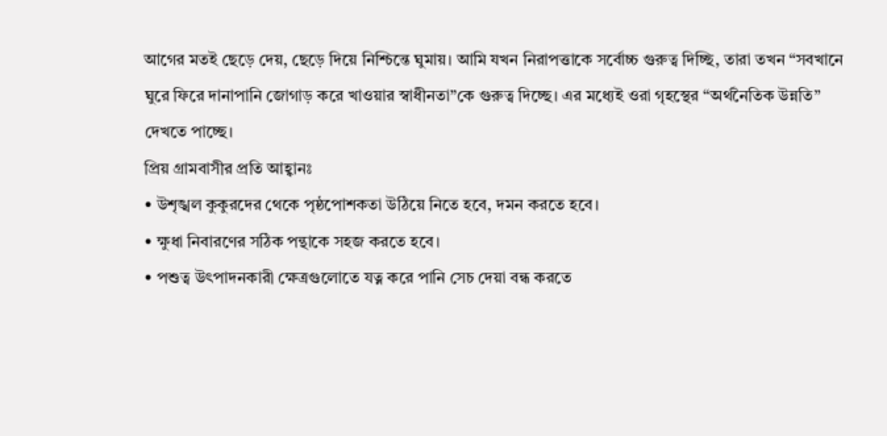আগের মতই ছেড়ে দেয়, ছেড়ে দিয়ে নিশ্চিন্তে ঘুমায়। আমি যখন নিরাপত্তাকে সর্বোচ্চ গুরুত্ব দিচ্ছি, তারা তখন “সবখানে ঘুরে ফিরে দানাপানি জোগাড় করে খাওয়ার স্বাধীনতা”কে গুরুত্ব দিচ্ছে। এর মধ্যেই ওরা গৃহস্থের “অর্থনৈতিক উন্নতি” দেখতে পাচ্ছে।
প্রিয় গ্রামবাসীর প্রতি আহ্বানঃ
• উশৃঙ্খল কুকুরদের থেকে পৃষ্ঠপোশকতা উঠিয়ে নিতে হবে, দমন করতে হবে।
• ক্ষুধা নিবারণের সঠিক পন্থাকে সহজ করতে হবে।
• পশুত্ব উৎপাদনকারী ক্ষেত্রগুলোতে যত্ন করে পানি সেচ দেয়া বন্ধ করতে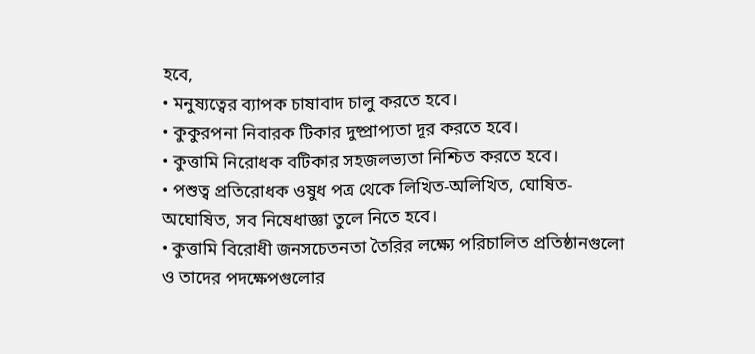হবে,
• মনুষ্যত্বের ব্যাপক চাষাবাদ চালু করতে হবে।
• কুকুরপনা নিবারক টিকার দুষ্প্রাপ্যতা দূর করতে হবে।
• কুত্তামি নিরোধক বটিকার সহজলভ্যতা নিশ্চিত করতে হবে।
• পশুত্ব প্রতিরোধক ওষুধ পত্র থেকে লিখিত-অলিখিত, ঘোষিত-অঘোষিত, সব নিষেধাজ্ঞা তুলে নিতে হবে।
• কুত্তামি বিরোধী জনসচেতনতা তৈরির লক্ষ্যে পরিচালিত প্রতিষ্ঠানগুলো ও তাদের পদক্ষেপগুলোর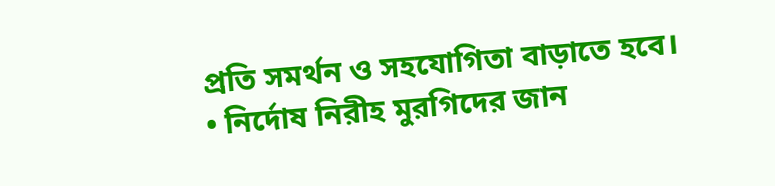প্রতি সমর্থন ও সহযোগিতা বাড়াতে হবে।
• নির্দোষ নিরীহ মুরগিদের জান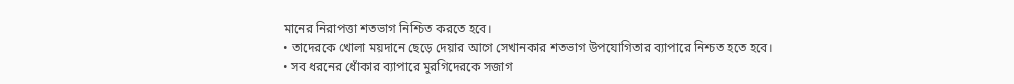মানের নিরাপত্তা শতভাগ নিশ্চিত করতে হবে।
• তাদেরকে খোলা ময়দানে ছেড়ে দেয়ার আগে সেখানকার শতভাগ উপযোগিতার ব্যাপারে নিশ্চত হতে হবে।
• সব ধরনের ধোঁকার ব্যাপারে মুরগিদেরকে সজাগ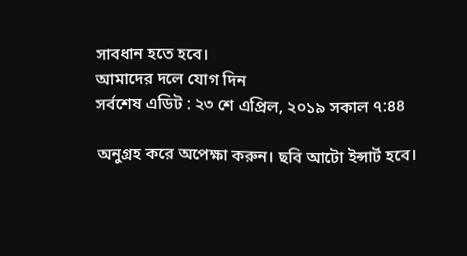সাবধান হতে হবে।
আমাদের দলে যোগ দিন
সর্বশেষ এডিট : ২৩ শে এপ্রিল, ২০১৯ সকাল ৭:৪৪

অনুগ্রহ করে অপেক্ষা করুন। ছবি আটো ইন্সার্ট হবে।